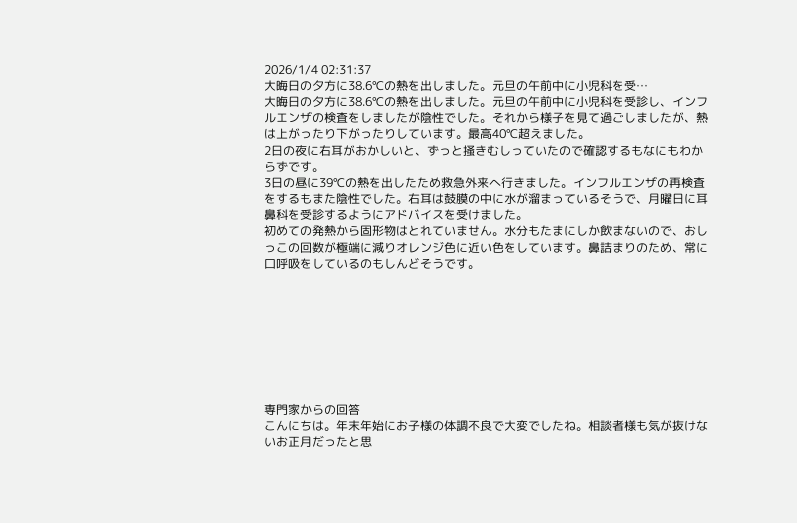2026/1/4 02:31:37
大晦日の夕方に38.6℃の熱を出しました。元旦の午前中に小児科を受…
大晦日の夕方に38.6℃の熱を出しました。元旦の午前中に小児科を受診し、インフルエンザの検査をしましたが陰性でした。それから様子を見て過ごしましたが、熱は上がったり下がったりしています。最高40℃超えました。
2日の夜に右耳がおかしいと、ずっと掻きむしっていたので確認するもなにもわからずです。
3日の昼に39℃の熱を出したため救急外来へ行きました。インフルエンザの再検査をするもまた陰性でした。右耳は鼓膜の中に水が溜まっているそうで、月曜日に耳鼻科を受診するようにアドバイスを受けました。
初めての発熱から固形物はとれていません。水分もたまにしか飲まないので、おしっこの回数が極端に減りオレンジ色に近い色をしています。鼻詰まりのため、常に口呼吸をしているのもしんどそうです。








専門家からの回答
こんにちは。年末年始にお子様の体調不良で大変でしたね。相談者様も気が抜けないお正月だったと思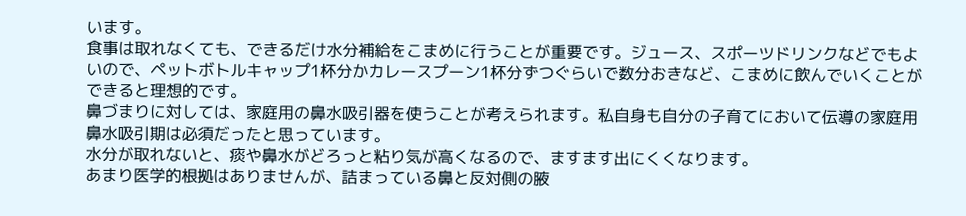います。
食事は取れなくても、できるだけ水分補給をこまめに行うことが重要です。ジュース、スポーツドリンクなどでもよいので、ペットボトルキャップ1杯分かカレースプーン1杯分ずつぐらいで数分おきなど、こまめに飲んでいくことができると理想的です。
鼻づまりに対しては、家庭用の鼻水吸引器を使うことが考えられます。私自身も自分の子育てにおいて伝導の家庭用鼻水吸引期は必須だったと思っています。
水分が取れないと、痰や鼻水がどろっと粘り気が高くなるので、ますます出にくくなります。
あまり医学的根拠はありませんが、詰まっている鼻と反対側の腋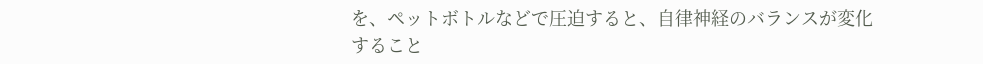を、ペットボトルなどで圧迫すると、自律神経のバランスが変化すること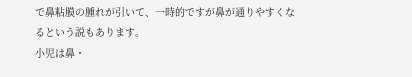で鼻粘膜の腫れが引いて、一時的ですが鼻が通りやすくなるという説もあります。
小児は鼻・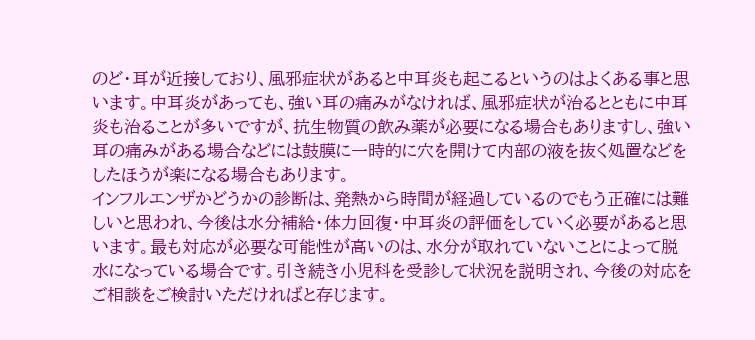のど・耳が近接しており、風邪症状があると中耳炎も起こるというのはよくある事と思います。中耳炎があっても、強い耳の痛みがなければ、風邪症状が治るとともに中耳炎も治ることが多いですが、抗生物質の飲み薬が必要になる場合もありますし、強い耳の痛みがある場合などには鼓膜に一時的に穴を開けて内部の液を抜く処置などをしたほうが楽になる場合もあります。
インフルエンザかどうかの診断は、発熱から時間が経過しているのでもう正確には難しいと思われ、今後は水分補給・体力回復・中耳炎の評価をしていく必要があると思います。最も対応が必要な可能性が高いのは、水分が取れていないことによって脱水になっている場合です。引き続き小児科を受診して状況を説明され、今後の対応をご相談をご検討いただければと存じます。